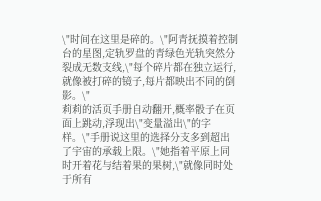\"时间在这里是碎的。\"阿青抚摸着控制台的星图,定轨罗盘的青绿色光轨突然分裂成无数支线,\"每个碎片都在独立运行,就像被打碎的镜子,每片都映出不同的倒影。\"
莉莉的活页手册自动翻开,概率骰子在页面上跳动,浮现出\"变量溢出\"的字样。\"手册说这里的选择分支多到超出了宇宙的承载上限。\"她指着平原上同时开着花与结着果的果树,\"就像同时处于所有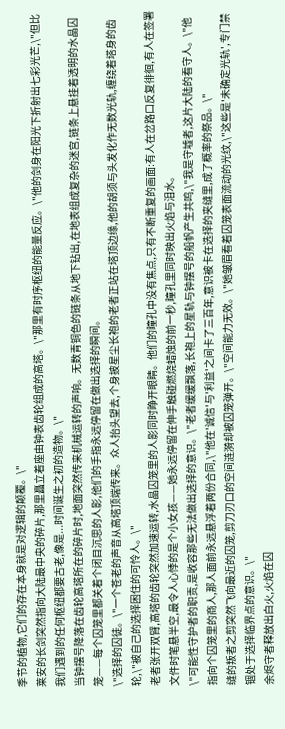季节的植物,它们的存在本身就是对逻辑的颠覆。\"
莱安的长剑突然指向大陆最中央的碎片,那里矗立着座由钟表齿轮组成的高塔。\"那里有时序枢纽的能量反应。\"他的剑身在阳光下折射出七彩光芒,\"但比我们遇到的任何枢纽都要古老,像是...时间诞生之初的造物。\"
当钟摆号降落在齿轮高塔所在的碎片时,地面突然传来机械运转的声响。无数青铜色的链条从地下钻出,在地表组成复杂的迷宫,链条上悬挂着透明的水晶囚笼——每个囚笼里都关着个闭目沉思的人影,他们的手指永远停留在做出选择的瞬间。
\"选择的囚徒。\"一个苍老的声音从高塔顶端传来。众人抬头望去,个身披星尘长袍的老者正站在塔顶边缘,他的胡须与头发化作无数光轨,缠绕着塔身的齿轮,\"被自己的选择困住的可怜人。\"
老者张开双臂,高塔的齿轮突然加速运转,水晶囚笼里的人影同时睁开眼睛。他们的瞳孔中没有焦点,只有不断重复的画面:有人在岔路口反复徘徊,有人在签署文件时笔悬半空,最令人心悸的是个小女孩——她永远停留在伸手触碰燃烧蜡烛的前一秒,瞳孔里同时映出火焰与泪水。
\"可能性守护者的职责,是收容那些无法做出选择的意识。\"老者缓缓飘落,长袍上的星轨与钟摆号的船帆产生共鸣,\"我是守墟者,这片大陆的看守人。\"他指向个囚笼里的商人,那人面前永远悬浮着两份合同,\"他在'诚信'与'利益'之间卡了三百年,意识被卡在选择的夹缝里,成了概率的祭品。\"
缝的叛者之剪突然飞向最近的囚笼,剪刀刃口的空间涟漪却被囚笼弹开。\"空间能力无效。\"她皱眉看着囚笼表面流动的光纹,\"这些是'未确定光轨',专门禁锢处于选择临界点的意识。\"
余烬守者释放出白火,火焰在囚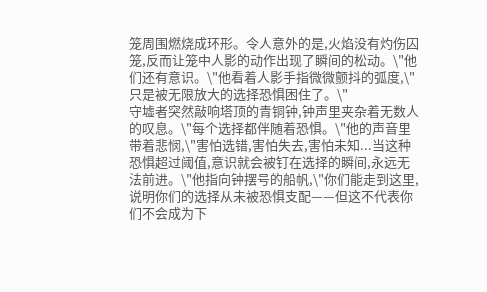笼周围燃烧成环形。令人意外的是,火焰没有灼伤囚笼,反而让笼中人影的动作出现了瞬间的松动。\"他们还有意识。\"他看着人影手指微微颤抖的弧度,\"只是被无限放大的选择恐惧困住了。\"
守墟者突然敲响塔顶的青铜钟,钟声里夹杂着无数人的叹息。\"每个选择都伴随着恐惧。\"他的声音里带着悲悯,\"害怕选错,害怕失去,害怕未知...当这种恐惧超过阈值,意识就会被钉在选择的瞬间,永远无法前进。\"他指向钟摆号的船帆,\"你们能走到这里,说明你们的选择从未被恐惧支配——但这不代表你们不会成为下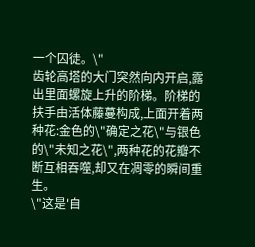一个囚徒。\"
齿轮高塔的大门突然向内开启,露出里面螺旋上升的阶梯。阶梯的扶手由活体藤蔓构成,上面开着两种花:金色的\"确定之花\"与银色的\"未知之花\",两种花的花瓣不断互相吞噬,却又在凋零的瞬间重生。
\"这是'自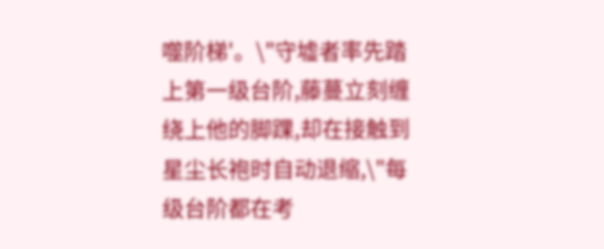噬阶梯'。\"守墟者率先踏上第一级台阶,藤蔓立刻缠绕上他的脚踝,却在接触到星尘长袍时自动退缩,\"每级台阶都在考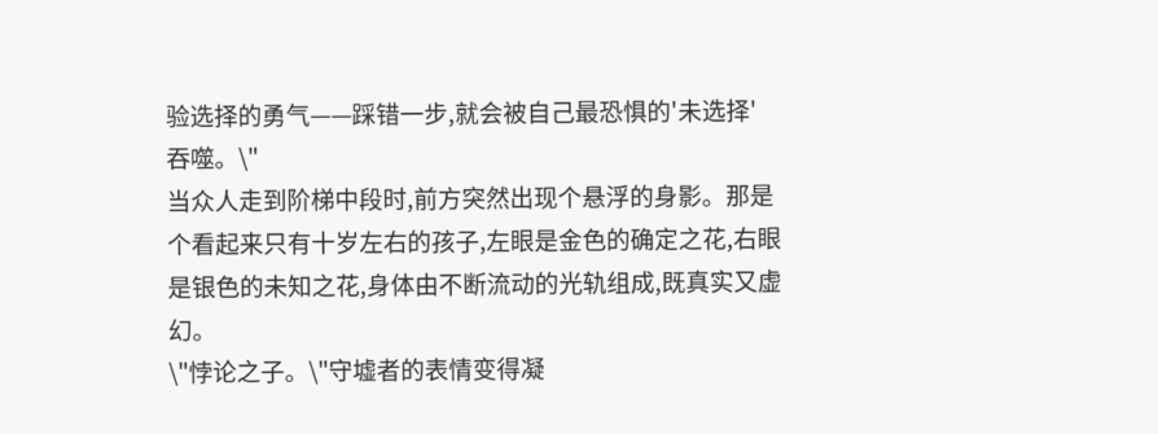验选择的勇气——踩错一步,就会被自己最恐惧的'未选择'吞噬。\"
当众人走到阶梯中段时,前方突然出现个悬浮的身影。那是个看起来只有十岁左右的孩子,左眼是金色的确定之花,右眼是银色的未知之花,身体由不断流动的光轨组成,既真实又虚幻。
\"悖论之子。\"守墟者的表情变得凝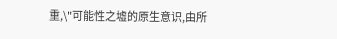重,\"可能性之墟的原生意识,由所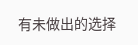有未做出的选择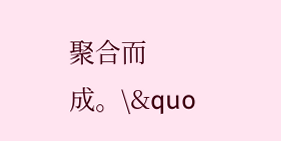聚合而成。\&quo